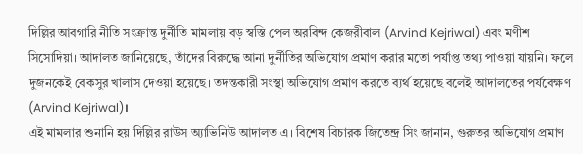দিল্লির আবগারি নীতি সংক্রান্ত দুর্নীতি মামলায় বড় স্বস্তি পেল অরবিন্দ কেজরীবাল (Arvind Kejriwal) এবং মণীশ সিসোদিয়া। আদালত জানিয়েছে, তাঁদের বিরুদ্ধে আনা দুর্নীতির অভিযোগ প্রমাণ করার মতো পর্যাপ্ত তথ্য পাওয়া যায়নি। ফলে দুজনকেই বেকসুর খালাস দেওয়া হয়েছে। তদন্তকারী সংস্থা অভিযোগ প্রমাণ করতে ব্যর্থ হয়েছে বলেই আদালতের পর্যবেক্ষণ (Arvind Kejriwal)।
এই মামলার শুনানি হয় দিল্লির রাউস অ্যাভিনিউ আদালত এ। বিশেষ বিচারক জিতেন্দ্র সিং জানান, গুরুতর অভিযোগ প্রমাণ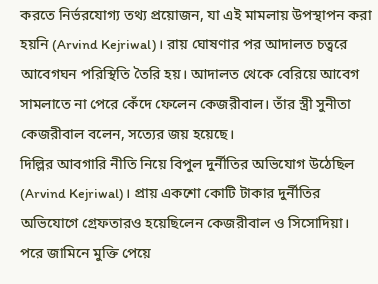করতে নির্ভরযোগ্য তথ্য প্রয়োজন, যা এই মামলায় উপস্থাপন করা হয়নি (Arvind Kejriwal)। রায় ঘোষণার পর আদালত চত্বরে আবেগঘন পরিস্থিতি তৈরি হয়। আদালত থেকে বেরিয়ে আবেগ সামলাতে না পেরে কেঁদে ফেলেন কেজরীবাল। তাঁর স্ত্রী সুনীতা কেজরীবাল বলেন, সত্যের জয় হয়েছে।
দিল্লির আবগারি নীতি নিয়ে বিপুল দুর্নীতির অভিযোগ উঠেছিল (Arvind Kejriwal)। প্রায় একশো কোটি টাকার দুর্নীতির অভিযোগে গ্রেফতারও হয়েছিলেন কেজরীবাল ও সিসোদিয়া। পরে জামিনে মুক্তি পেয়ে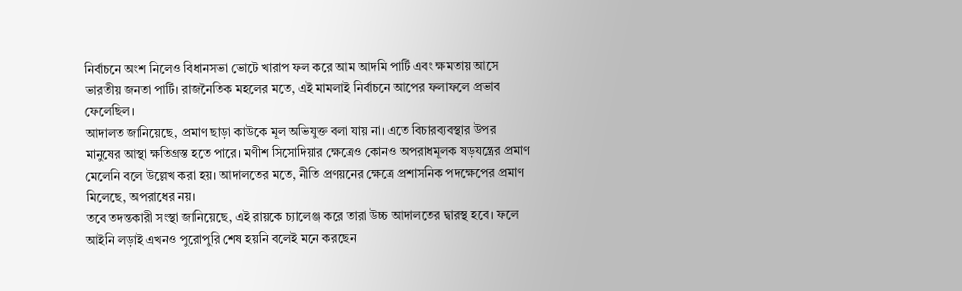নির্বাচনে অংশ নিলেও বিধানসভা ভোটে খারাপ ফল করে আম আদমি পার্টি এবং ক্ষমতায় আসে ভারতীয় জনতা পার্টি। রাজনৈতিক মহলের মতে, এই মামলাই নির্বাচনে আপের ফলাফলে প্রভাব ফেলেছিল।
আদালত জানিয়েছে, প্রমাণ ছাড়া কাউকে মূল অভিযুক্ত বলা যায় না। এতে বিচারব্যবস্থার উপর মানুষের আস্থা ক্ষতিগ্রস্ত হতে পারে। মণীশ সিসোদিয়ার ক্ষেত্রেও কোনও অপরাধমূলক ষড়যন্ত্রের প্রমাণ মেলেনি বলে উল্লেখ করা হয়। আদালতের মতে, নীতি প্রণয়নের ক্ষেত্রে প্রশাসনিক পদক্ষেপের প্রমাণ মিলেছে, অপরাধের নয়।
তবে তদন্তকারী সংস্থা জানিয়েছে, এই রায়কে চ্যালেঞ্জ করে তারা উচ্চ আদালতের দ্বারস্থ হবে। ফলে আইনি লড়াই এখনও পুরোপুরি শেষ হয়নি বলেই মনে করছেন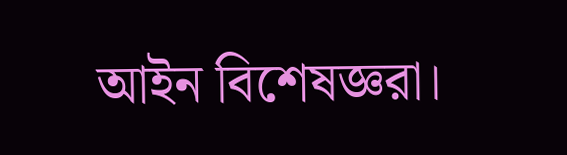আইন বিশেষজ্ঞরা।